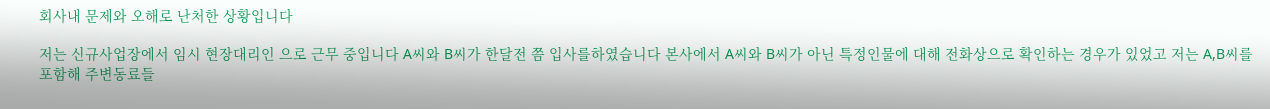회사내 문제와 오해로 난처한 상황입니다

저는 신규사업장에서 임시 현장대리인 으로 근무 중입니다 A씨와 B씨가 한달전 쯤 입사를하였습니다 본사에서 A씨와 B씨가 아닌 특정인물에 대해 전화상으로 확인하는 경우가 있었고 저는 A,B씨를 포함해 주변동료들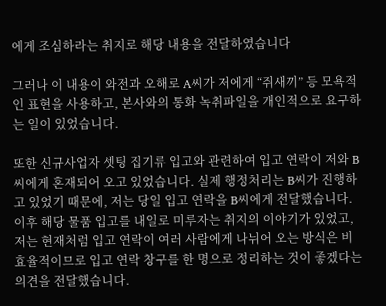에게 조심하라는 취지로 해당 내용을 전달하였습니다

그러나 이 내용이 와전과 오해로 A씨가 저에게 “쥐새끼” 등 모욕적인 표현을 사용하고, 본사와의 통화 녹취파일을 개인적으로 요구하는 일이 있었습니다.

또한 신규사업자 셋팅 집기류 입고와 관련하여 입고 연락이 저와 B씨에게 혼재되어 오고 있었습니다. 실제 행정처리는 B씨가 진행하고 있었기 때문에, 저는 당일 입고 연락을 B씨에게 전달했습니다. 이후 해당 물품 입고를 내일로 미루자는 취지의 이야기가 있었고, 저는 현재처럼 입고 연락이 여러 사람에게 나뉘어 오는 방식은 비효율적이므로 입고 연락 창구를 한 명으로 정리하는 것이 좋겠다는 의견을 전달했습니다.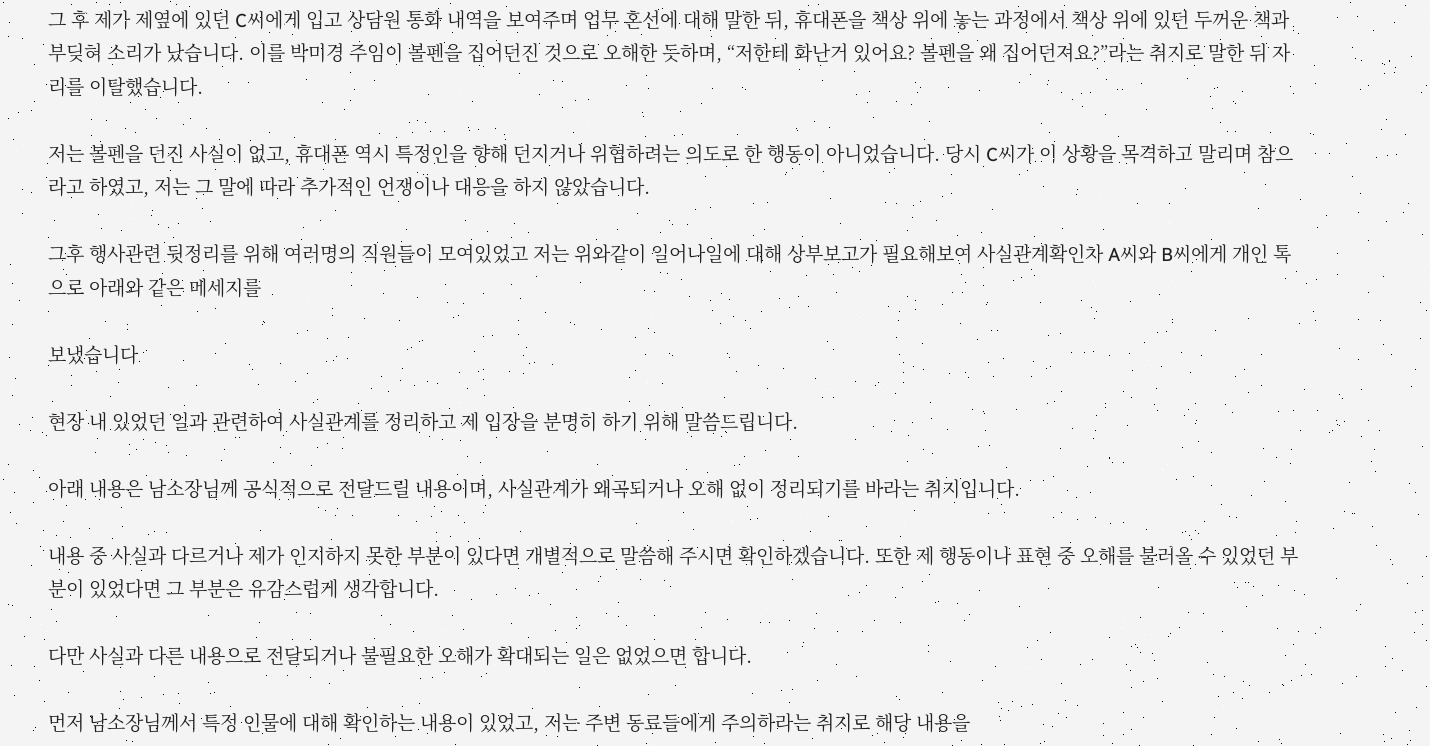그 후 제가 제옆에 있던 C씨에게 입고 상담원 통화 내역을 보여주며 업무 혼선에 대해 말한 뒤, 휴대폰을 책상 위에 놓는 과정에서 책상 위에 있던 두꺼운 책과 부딪혀 소리가 났습니다. 이를 박미경 주임이 볼펜을 집어던진 것으로 오해한 듯하며, “저한테 화난거 있어요? 볼펜을 왜 집어던져요?”라는 취지로 말한 뒤 자리를 이탈했습니다.

저는 볼펜을 던진 사실이 없고, 휴대폰 역시 특정인을 향해 던지거나 위협하려는 의도로 한 행동이 아니었습니다. 당시 C씨가 이 상황을 목격하고 말리며 참으라고 하였고, 저는 그 말에 따라 추가적인 언쟁이나 대응을 하지 않았습니다.

그후 행사관련 뒷정리를 위해 여러명의 직원들이 모여있었고 저는 위와같이 일어나일에 대해 상부보고가 필요해보여 사실관계확인차 A씨와 B씨에게 개인 톡으로 아래와 같은 메세지를

보냈습니다

현장 내 있었던 일과 관련하여 사실관계를 정리하고 제 입장을 분명히 하기 위해 말씀드립니다.

아래 내용은 남소장님께 공식적으로 전달드릴 내용이며, 사실관계가 왜곡되거나 오해 없이 정리되기를 바라는 취지입니다.

내용 중 사실과 다르거나 제가 인지하지 못한 부분이 있다면 개별적으로 말씀해 주시면 확인하겠습니다. 또한 제 행동이나 표현 중 오해를 불러올 수 있었던 부분이 있었다면 그 부분은 유감스럽게 생각합니다.

다만 사실과 다른 내용으로 전달되거나 불필요한 오해가 확대되는 일은 없었으면 합니다.

먼저 남소장님께서 특정 인물에 대해 확인하는 내용이 있었고, 저는 주변 동료들에게 주의하라는 취지로 해당 내용을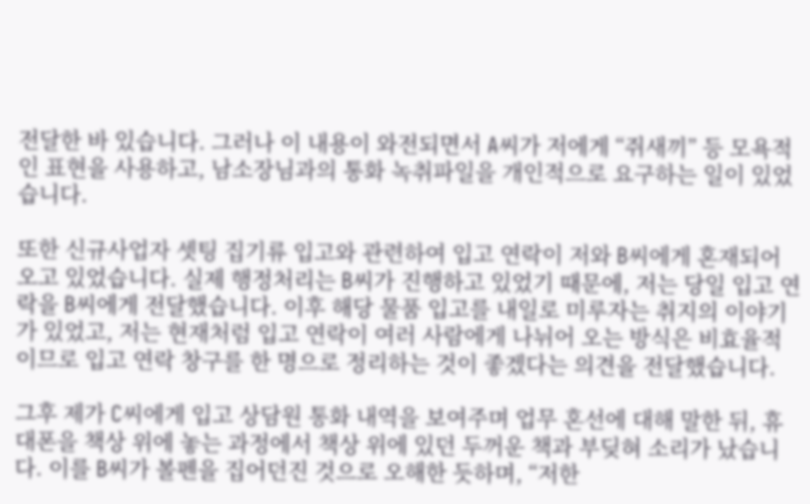전달한 바 있습니다. 그러나 이 내용이 와전되면서 A씨가 저에게 “쥐새끼” 등 모욕적인 표현을 사용하고, 남소장님과의 통화 녹취파일을 개인적으로 요구하는 일이 있었습니다.

또한 신규사업자 셋팅 집기류 입고와 관련하여 입고 연락이 저와 B씨에게 혼재되어 오고 있었습니다. 실제 행정처리는 B씨가 진행하고 있었기 때문에, 저는 당일 입고 연락을 B씨에게 전달했습니다. 이후 해당 물품 입고를 내일로 미루자는 취지의 이야기가 있었고, 저는 현재처럼 입고 연락이 여러 사람에게 나뉘어 오는 방식은 비효율적이므로 입고 연락 창구를 한 명으로 정리하는 것이 좋겠다는 의견을 전달했습니다.

그후 제가 C씨에게 입고 상담원 통화 내역을 보여주며 업무 혼선에 대해 말한 뒤, 휴대폰을 책상 위에 놓는 과정에서 책상 위에 있던 두꺼운 책과 부딪혀 소리가 났습니다. 이를 B씨가 볼펜을 집어던진 것으로 오해한 듯하며, “저한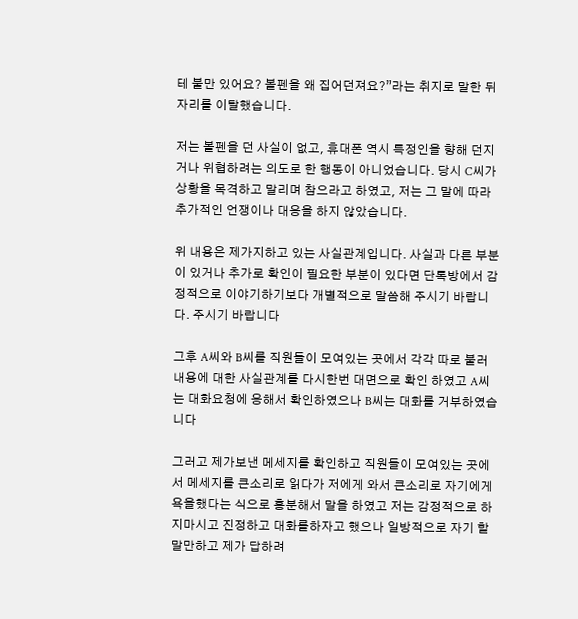테 불만 있어요? 볼펜을 왜 집어던져요?”라는 취지로 말한 뒤 자리를 이탈했습니다.

저는 볼펜을 던 사실이 없고, 휴대폰 역시 특정인을 향해 던지거나 위협하려는 의도로 한 행동이 아니었습니다. 당시 C씨가 상황을 목격하고 말리며 참으라고 하였고, 저는 그 말에 따라 추가적인 언쟁이나 대응을 하지 않았습니다.

위 내용은 제가지하고 있는 사실관계입니다. 사실과 다른 부분이 있거나 추가로 확인이 필요한 부분이 있다면 단톡방에서 감정적으로 이야기하기보다 개별적으로 말씀해 주시기 바랍니다. 주시기 바랍니다

그후 A씨와 B씨를 직원들이 모여있는 곳에서 각각 따로 불러 내용에 대한 사실관계를 다시한번 대면으로 확인 하였고 A씨는 대화요청에 응해서 확인하였으나 B씨는 대화를 거부하였습니다

그러고 제가보낸 메세지를 확인하고 직원들이 모여있는 곳에서 메세지를 큰소리로 읽다가 저에게 와서 큰소리로 자기에게 욕을했다는 식으로 흥분해서 말을 하였고 저는 감정적으로 하지마시고 진정하고 대화를하자고 했으나 일방적으로 자기 할말만하고 제가 답하려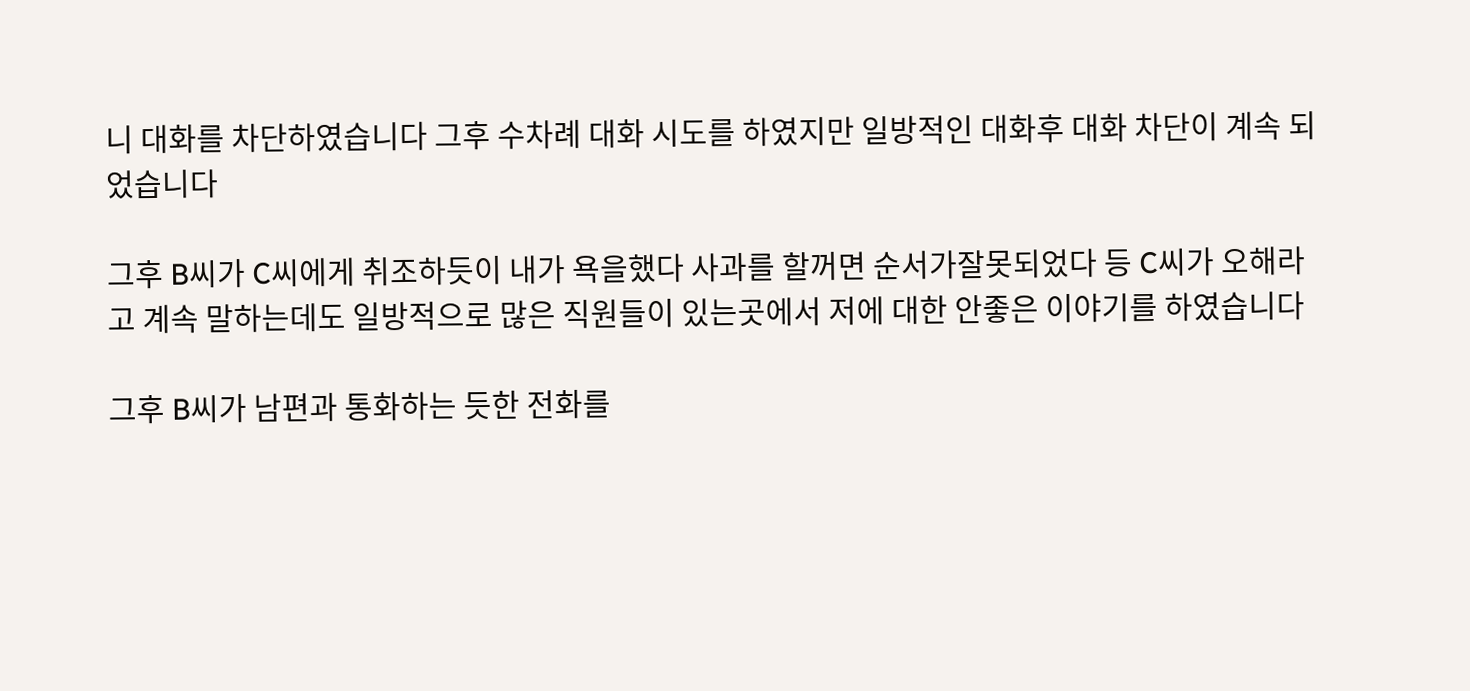니 대화를 차단하였습니다 그후 수차례 대화 시도를 하였지만 일방적인 대화후 대화 차단이 계속 되었습니다

그후 B씨가 C씨에게 취조하듯이 내가 욕을했다 사과를 할꺼면 순서가잘못되었다 등 C씨가 오해라고 계속 말하는데도 일방적으로 많은 직원들이 있는곳에서 저에 대한 안좋은 이야기를 하였습니다

그후 B씨가 남편과 통화하는 듯한 전화를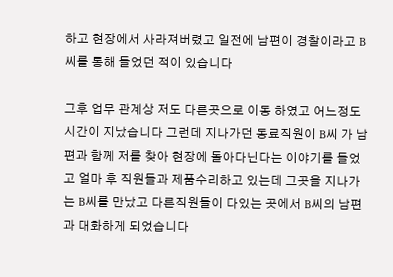하고 현장에서 사라져버렸고 일전에 남편이 경찰이라고 B씨를 통해 들었던 적이 있습니다

그후 업무 관계상 저도 다른곳으로 이동 하였고 어느정도 시간이 지났습니다 그런데 지나가던 동료직원이 B씨 가 남편과 함께 저를 찾아 현장에 돌아다닌다는 이야기를 들었고 얼마 후 직원들과 제품수리하고 있는데 그곳을 지나가는 B씨를 만났고 다른직원들이 다있는 곳에서 B씨의 남편과 대화하게 되었습니다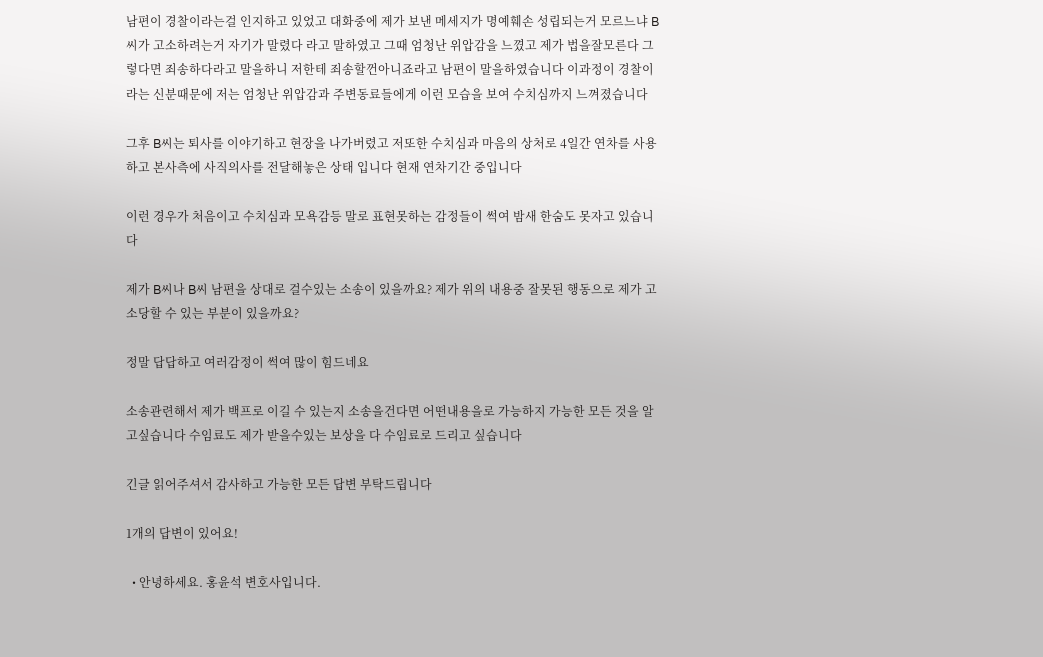남편이 경찰이라는걸 인지하고 있었고 대화중에 제가 보낸 메세지가 명예훼손 성립되는거 모르느냐 B씨가 고소하려는거 자기가 말렸다 라고 말하였고 그때 엄청난 위압감을 느꼈고 제가 법을잘모른다 그렇다면 죄송하다라고 말을하니 저한테 죄송할껀아니죠라고 남편이 말을하였습니다 이과정이 경찰이라는 신분때문에 저는 엄청난 위압감과 주변동료들에게 이런 모습을 보여 수치심까지 느껴졌습니다

그후 B씨는 퇴사를 이야기하고 현장을 나가버렸고 저또한 수치심과 마음의 상처로 4일간 연차를 사용하고 본사측에 사직의사를 전달해놓은 상태 입니다 현재 연차기간 중입니다

이런 경우가 처음이고 수치심과 모욕감등 말로 표현못하는 감정들이 썩여 밤새 한숨도 못자고 있습니다

제가 B씨나 B씨 남편을 상대로 걸수있는 소송이 있을까요? 제가 위의 내용중 잘못된 행동으로 제가 고소당할 수 있는 부분이 있을까요?

정말 답답하고 여러감정이 썩여 많이 힘드네요

소송관련해서 제가 백프로 이길 수 있는지 소송을건다면 어떤내용을로 가능하지 가능한 모든 것을 알고싶습니다 수임료도 제가 받을수있는 보상을 다 수임료로 드리고 싶습니다

긴글 읽어주셔서 감사하고 가능한 모든 답변 부탁드립니다

1개의 답변이 있어요!

  • 안녕하세요. 홍윤석 변호사입니다.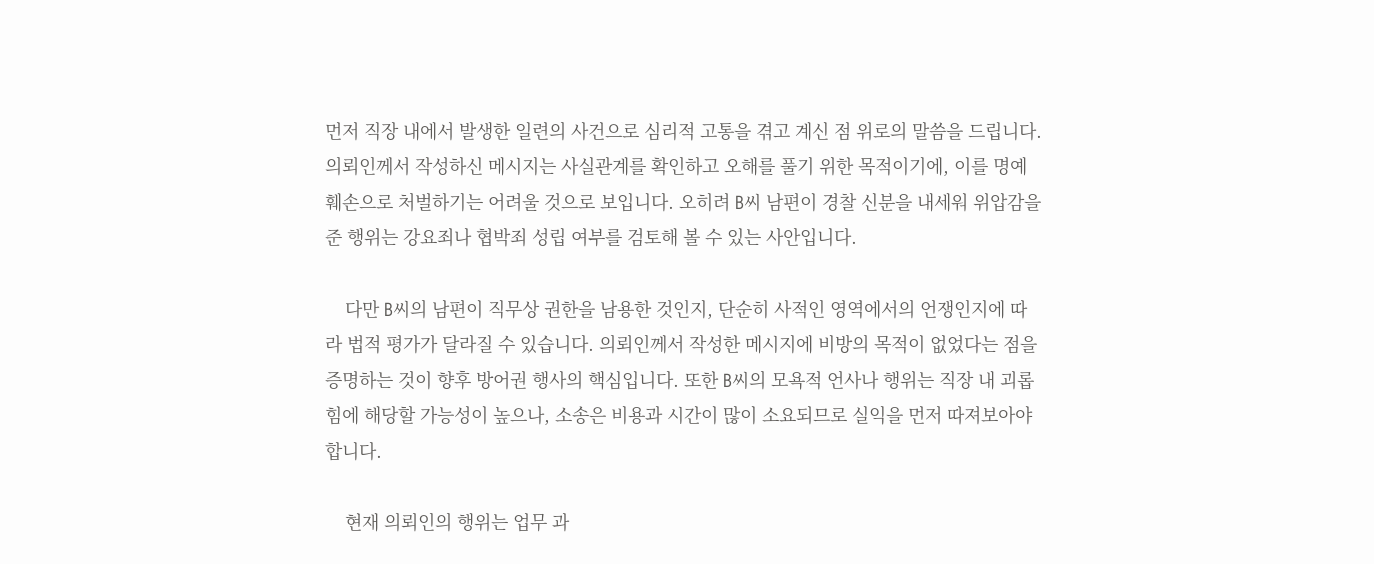먼저 직장 내에서 발생한 일련의 사건으로 심리적 고통을 겪고 계신 점 위로의 말씀을 드립니다. 의뢰인께서 작성하신 메시지는 사실관계를 확인하고 오해를 풀기 위한 목적이기에, 이를 명예훼손으로 처벌하기는 어려울 것으로 보입니다. 오히려 B씨 남편이 경찰 신분을 내세워 위압감을 준 행위는 강요죄나 협박죄 성립 여부를 검토해 볼 수 있는 사안입니다.

    다만 B씨의 남편이 직무상 권한을 남용한 것인지, 단순히 사적인 영역에서의 언쟁인지에 따라 법적 평가가 달라질 수 있습니다. 의뢰인께서 작성한 메시지에 비방의 목적이 없었다는 점을 증명하는 것이 향후 방어권 행사의 핵심입니다. 또한 B씨의 모욕적 언사나 행위는 직장 내 괴롭힘에 해당할 가능성이 높으나, 소송은 비용과 시간이 많이 소요되므로 실익을 먼저 따져보아야 합니다.

    현재 의뢰인의 행위는 업무 과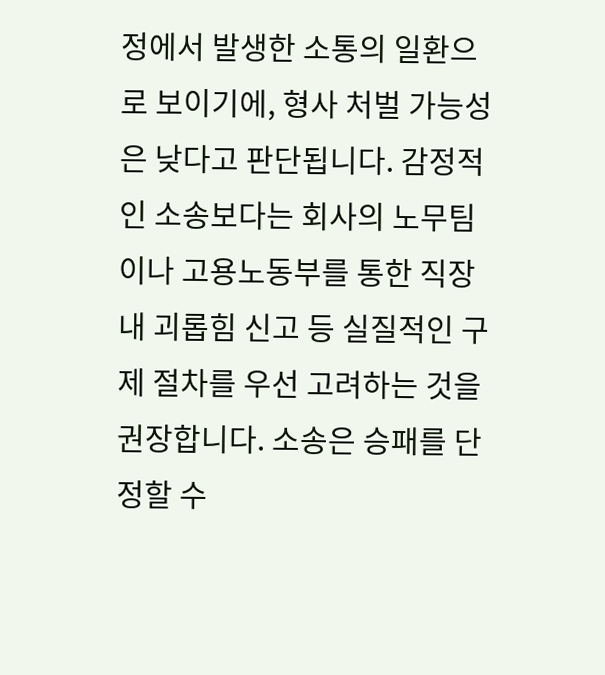정에서 발생한 소통의 일환으로 보이기에, 형사 처벌 가능성은 낮다고 판단됩니다. 감정적인 소송보다는 회사의 노무팀이나 고용노동부를 통한 직장 내 괴롭힘 신고 등 실질적인 구제 절차를 우선 고려하는 것을 권장합니다. 소송은 승패를 단정할 수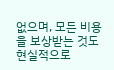없으며, 모든 비용을 보상받는 것도 현실적으로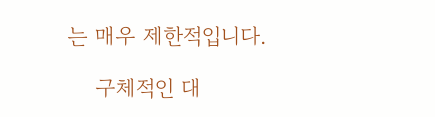는 매우 제한적입니다.

    구체적인 대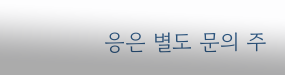응은 별도 문의 주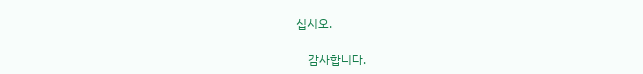십시오.

    감사합니다.